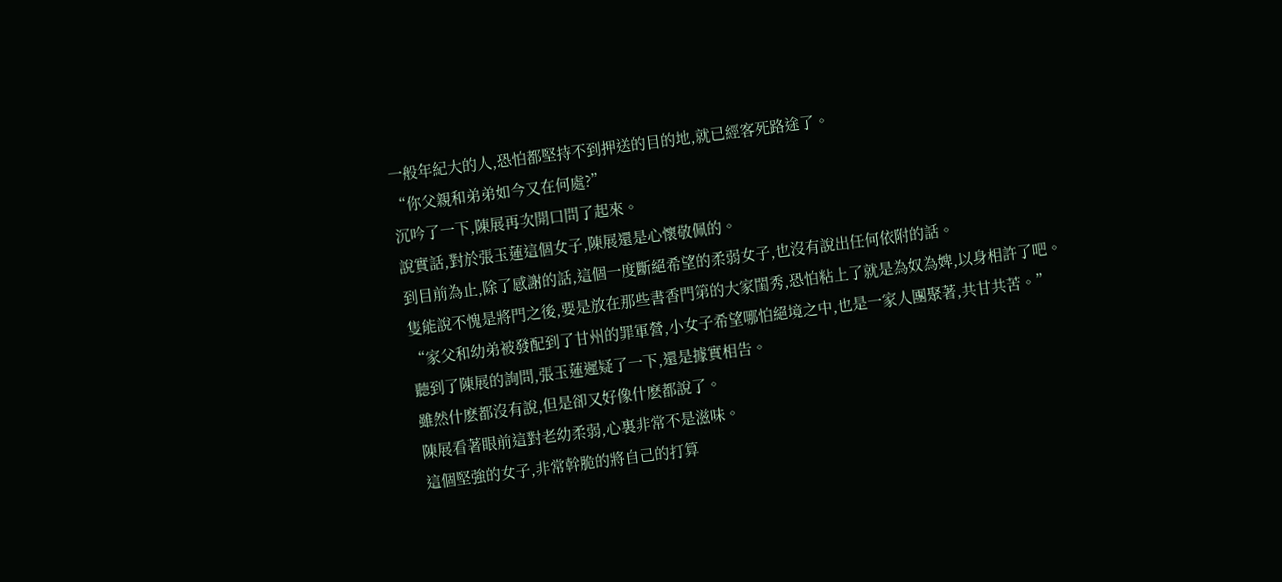一般年紀大的人,恐怕都堅持不到押送的目的地,就已經客死路途了。
“你父親和弟弟如今又在何處?”
沉吟了一下,陳展再次開口問了起來。
說實話,對於張玉蓮這個女子,陳展還是心懷敬佩的。
到目前為止,除了感謝的話,這個一度斷絕希望的柔弱女子,也沒有說出任何依附的話。
隻能說不愧是將門之後,要是放在那些書香門第的大家閨秀,恐怕粘上了就是為奴為婢,以身相許了吧。
“家父和幼弟被發配到了甘州的罪軍營,小女子希望哪怕絕境之中,也是一家人團聚著,共甘共苦。”
聽到了陳展的詢問,張玉蓮遲疑了一下,還是據實相告。
雖然什麽都沒有說,但是卻又好像什麽都說了。
陳展看著眼前這對老幼柔弱,心裏非常不是滋味。
這個堅強的女子,非常幹脆的將自己的打算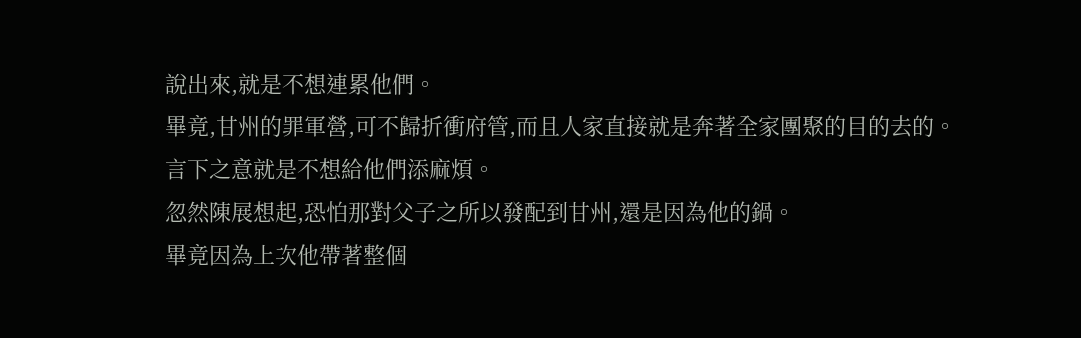說出來,就是不想連累他們。
畢竟,甘州的罪軍營,可不歸折衝府管,而且人家直接就是奔著全家團聚的目的去的。
言下之意就是不想給他們添麻煩。
忽然陳展想起,恐怕那對父子之所以發配到甘州,還是因為他的鍋。
畢竟因為上次他帶著整個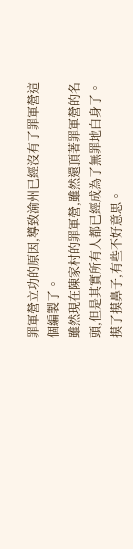罪軍營立功的原因,導致渝州已經沒有了罪軍營這個編製了。
雖然現在陳家村的罪軍營,雖然還頂著罪軍營的名頭,但是其實所有人都已經成為了無罪地白身了。
摸了摸鼻子,有些不好意思。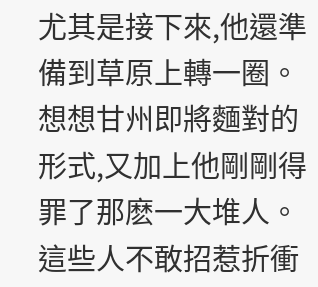尤其是接下來,他還準備到草原上轉一圈。
想想甘州即將麵對的形式,又加上他剛剛得罪了那麽一大堆人。
這些人不敢招惹折衝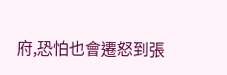府,恐怕也會遷怒到張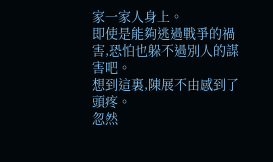家一家人身上。
即使是能夠逃過戰爭的禍害,恐怕也躲不過別人的謀害吧。
想到這裏,陳展不由感到了頭疼。
忽然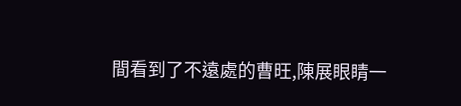間看到了不遠處的曹旺,陳展眼睛一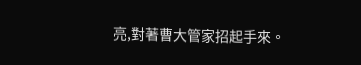亮,對著曹大管家招起手來。